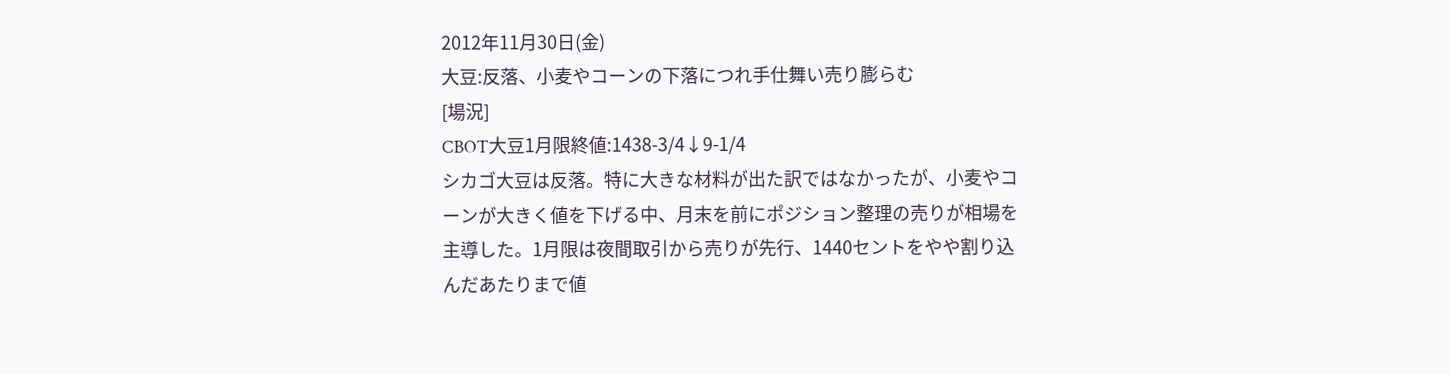2012年11月30日(金)
大豆:反落、小麦やコーンの下落につれ手仕舞い売り膨らむ
[場況]
CBOT大豆1月限終値:1438-3/4↓9-1/4
シカゴ大豆は反落。特に大きな材料が出た訳ではなかったが、小麦やコーンが大きく値を下げる中、月末を前にポジション整理の売りが相場を主導した。1月限は夜間取引から売りが先行、1440セントをやや割り込んだあたりまで値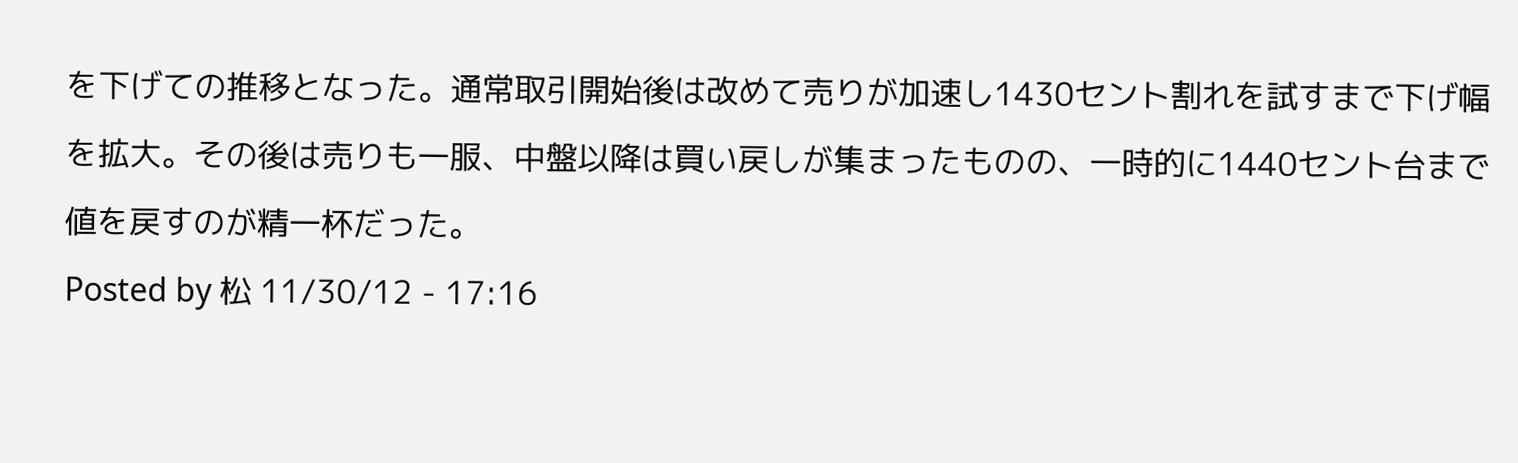を下げての推移となった。通常取引開始後は改めて売りが加速し1430セント割れを試すまで下げ幅を拡大。その後は売りも一服、中盤以降は買い戻しが集まったものの、一時的に1440セント台まで値を戻すのが精一杯だった。
Posted by 松 11/30/12 - 17:16